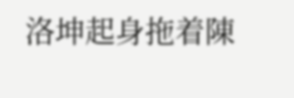洛坤起身拖着陳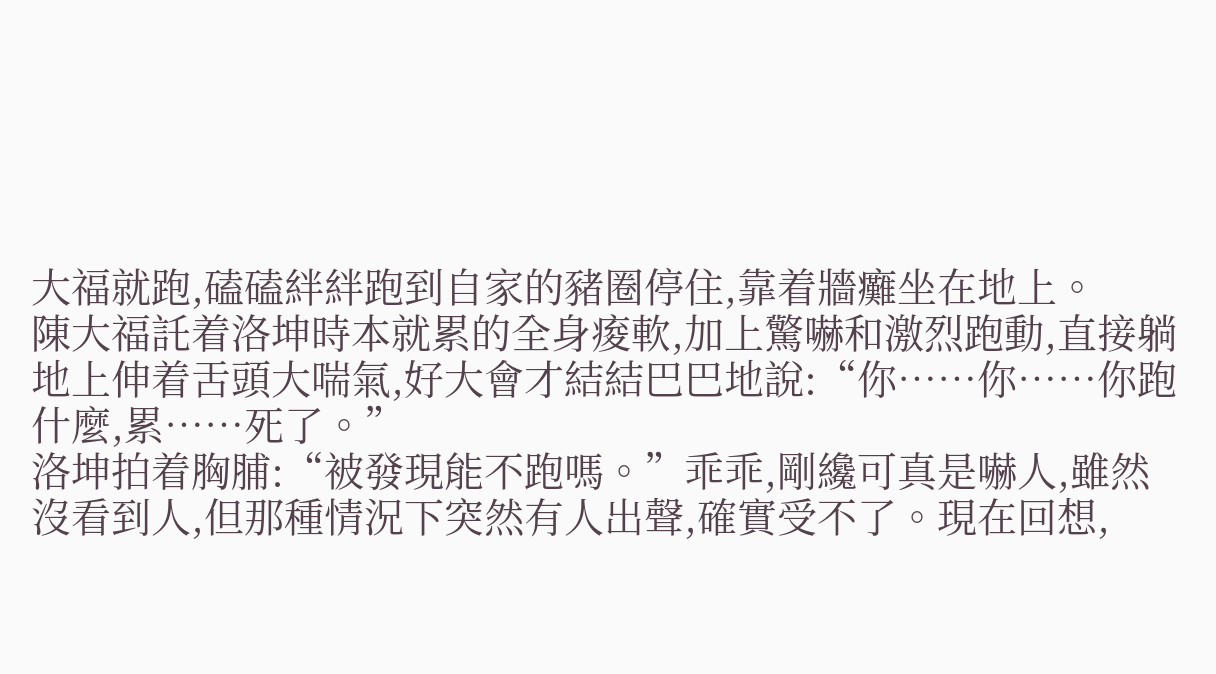大福就跑,磕磕絆絆跑到自家的豬圈停住,靠着牆癱坐在地上。
陳大福託着洛坤時本就累的全身痠軟,加上驚嚇和激烈跑動,直接躺地上伸着舌頭大喘氣,好大會才結結巴巴地說:“你……你……你跑什麼,累……死了。”
洛坤拍着胸脯:“被發現能不跑嗎。”乖乖,剛纔可真是嚇人,雖然沒看到人,但那種情況下突然有人出聲,確實受不了。現在回想,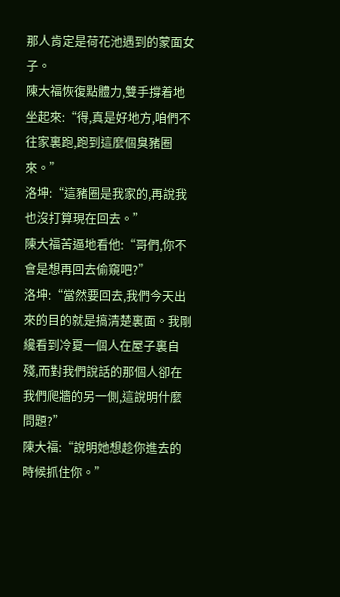那人肯定是荷花池遇到的蒙面女子。
陳大福恢復點體力,雙手撐着地坐起來:“得,真是好地方,咱們不往家裏跑,跑到這麼個臭豬圈來。”
洛坤:“這豬圈是我家的,再說我也沒打算現在回去。”
陳大福苦逼地看他:“哥們,你不會是想再回去偷窺吧?”
洛坤:“當然要回去,我們今天出來的目的就是搞清楚裏面。我剛纔看到冷夏一個人在屋子裏自殘,而對我們說話的那個人卻在我們爬牆的另一側,這說明什麼問題?”
陳大福:“說明她想趁你進去的時候抓住你。”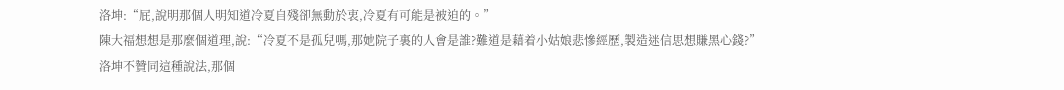洛坤:“屁,說明那個人明知道冷夏自殘卻無動於衷,冷夏有可能是被迫的。”
陳大福想想是那麼個道理,說:“冷夏不是孤兒嗎,那她院子裏的人會是誰?難道是藉着小姑娘悲慘經歷,製造迷信思想賺黑心錢?”
洛坤不贊同這種說法,那個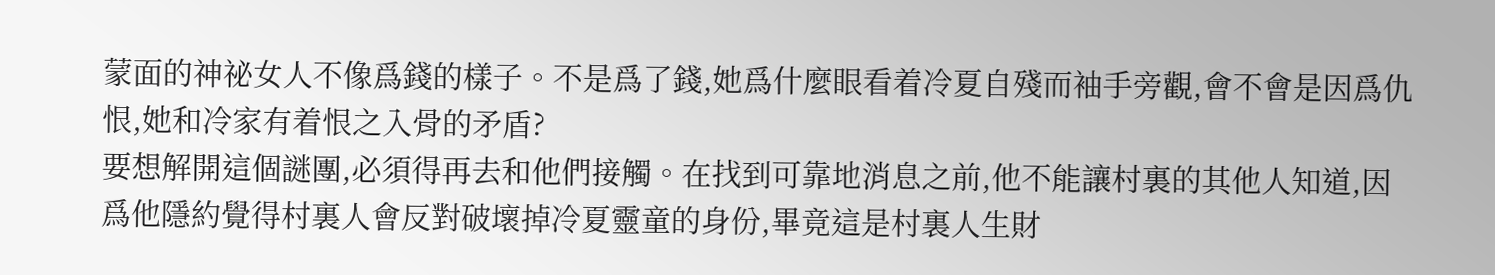蒙面的神祕女人不像爲錢的樣子。不是爲了錢,她爲什麼眼看着冷夏自殘而袖手旁觀,會不會是因爲仇恨,她和冷家有着恨之入骨的矛盾?
要想解開這個謎團,必須得再去和他們接觸。在找到可靠地消息之前,他不能讓村裏的其他人知道,因爲他隱約覺得村裏人會反對破壞掉冷夏靈童的身份,畢竟這是村裏人生財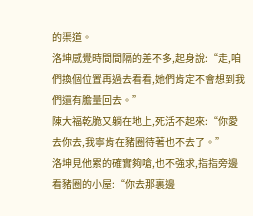的渠道。
洛坤感覺時間間隔的差不多,起身說:“走,咱們換個位置再過去看看,她們肯定不會想到我們還有膽量回去。”
陳大福乾脆又躺在地上,死活不起來:“你愛去你去,我寧肯在豬圈待著也不去了。”
洛坤見他累的確實夠嗆,也不強求,指指旁邊看豬圈的小屋:“你去那裏邊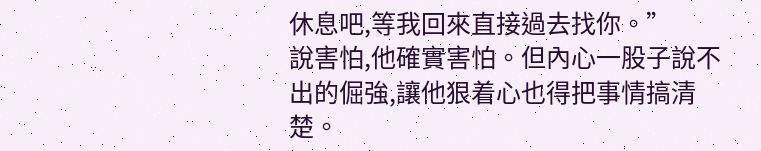休息吧,等我回來直接過去找你。”
說害怕,他確實害怕。但內心一股子說不出的倔強,讓他狠着心也得把事情搞清楚。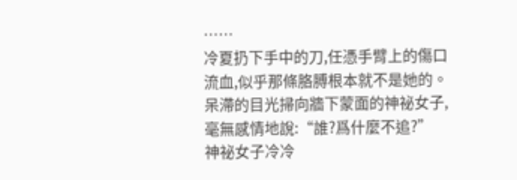……
冷夏扔下手中的刀,任憑手臂上的傷口流血,似乎那條胳膊根本就不是她的。
呆滯的目光掃向牆下蒙面的神祕女子,毫無感情地說:“誰?爲什麼不追?”
神祕女子冷冷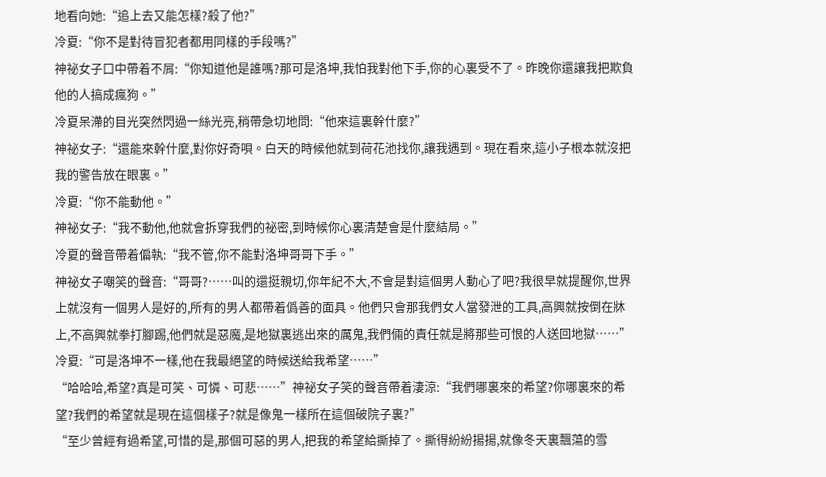地看向她:“追上去又能怎樣?殺了他?”
冷夏:“你不是對待冒犯者都用同樣的手段嗎?”
神祕女子口中帶着不屑:“你知道他是誰嗎?那可是洛坤,我怕我對他下手,你的心裏受不了。昨晚你還讓我把欺負他的人搞成瘋狗。”
冷夏呆滯的目光突然閃過一絲光亮,稍帶急切地問:“他來這裏幹什麼?”
神祕女子:“還能來幹什麼,對你好奇唄。白天的時候他就到荷花池找你,讓我遇到。現在看來,這小子根本就沒把我的警告放在眼裏。”
冷夏:“你不能動他。”
神祕女子:“我不動他,他就會拆穿我們的祕密,到時候你心裏清楚會是什麼結局。”
冷夏的聲音帶着偏執:“我不管,你不能對洛坤哥哥下手。”
神祕女子嘲笑的聲音:“哥哥?……叫的還挺親切,你年紀不大,不會是對這個男人動心了吧?我很早就提醒你,世界上就沒有一個男人是好的,所有的男人都帶着僞善的面具。他們只會那我們女人當發泄的工具,高興就按倒在牀上,不高興就拳打腳踢,他們就是惡魔,是地獄裏逃出來的厲鬼,我們倆的責任就是將那些可恨的人送回地獄……”
冷夏:“可是洛坤不一樣,他在我最絕望的時候送給我希望……”
“哈哈哈,希望?真是可笑、可憐、可悲……”神祕女子笑的聲音帶着淒涼:“我們哪裏來的希望?你哪裏來的希望?我們的希望就是現在這個樣子?就是像鬼一樣所在這個破院子裏?”
“至少曾經有過希望,可惜的是,那個可惡的男人,把我的希望給撕掉了。撕得紛紛揚揚,就像冬天裏飄蕩的雪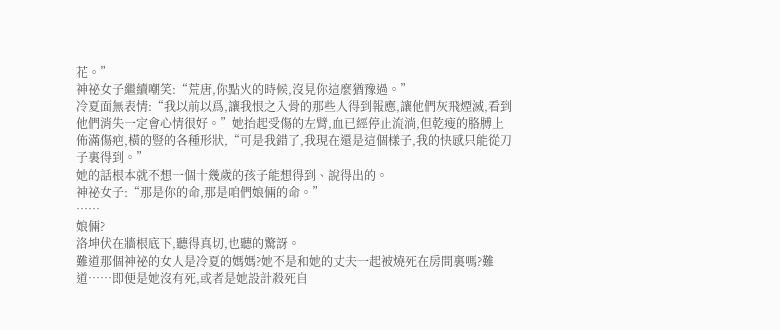花。”
神祕女子繼續嘲笑:“荒唐,你點火的時候,沒見你這麼猶豫過。”
冷夏面無表情:“我以前以爲,讓我恨之入骨的那些人得到報應,讓他們灰飛煙滅,看到他們消失一定會心情很好。”她抬起受傷的左臂,血已經停止流淌,但乾瘦的胳膊上佈滿傷疤,橫的豎的各種形狀,“可是我錯了,我現在還是這個樣子,我的快感只能從刀子裏得到。”
她的話根本就不想一個十幾歲的孩子能想得到、說得出的。
神祕女子:“那是你的命,那是咱們娘倆的命。”
……
娘倆?
洛坤伏在牆根底下,聽得真切,也聽的驚訝。
難道那個神祕的女人是冷夏的媽媽?她不是和她的丈夫一起被燒死在房間裏嗎?難道……即便是她沒有死,或者是她設計殺死自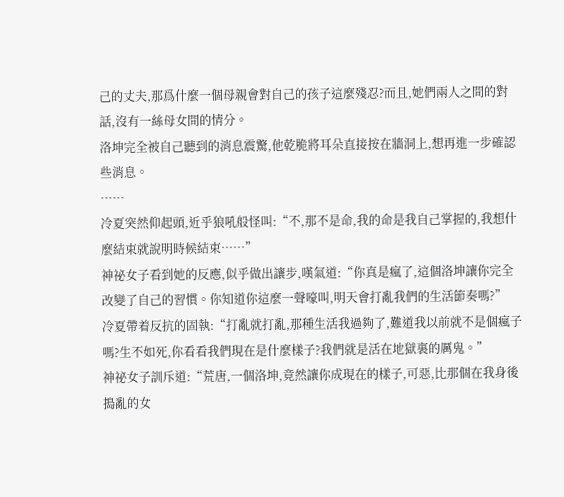己的丈夫,那爲什麼一個母親會對自己的孩子這麼殘忍?而且,她們兩人之間的對話,沒有一絲母女間的情分。
洛坤完全被自己聽到的消息震驚,他乾脆將耳朵直接按在牆洞上,想再進一步確認些消息。
……
冷夏突然仰起頭,近乎狼吼般怪叫:“不,那不是命,我的命是我自己掌握的,我想什麼結束就說明時候結束……”
神祕女子看到她的反應,似乎做出讓步,嘆氣道:“你真是瘋了,這個洛坤讓你完全改變了自己的習慣。你知道你這麼一聲嚎叫,明天會打亂我們的生活節奏嗎?”
冷夏帶着反抗的固執:“打亂就打亂,那種生活我過夠了,難道我以前就不是個瘋子嗎?生不如死,你看看我們現在是什麼樣子?我們就是活在地獄裏的厲鬼。”
神祕女子訓斥道:“荒唐,一個洛坤,竟然讓你成現在的樣子,可惡,比那個在我身後搗亂的女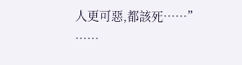人更可惡,都該死……”
……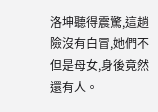洛坤聽得震驚,這趟險沒有白冒,她們不但是母女,身後竟然還有人。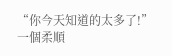“你今天知道的太多了!”
一個柔順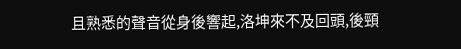且熟悉的聲音從身後響起,洛坤來不及回頭,後頸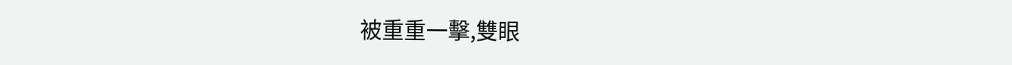被重重一擊,雙眼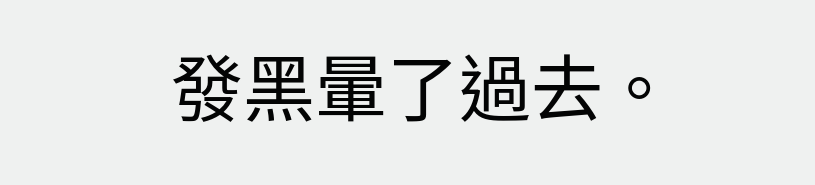發黑暈了過去。